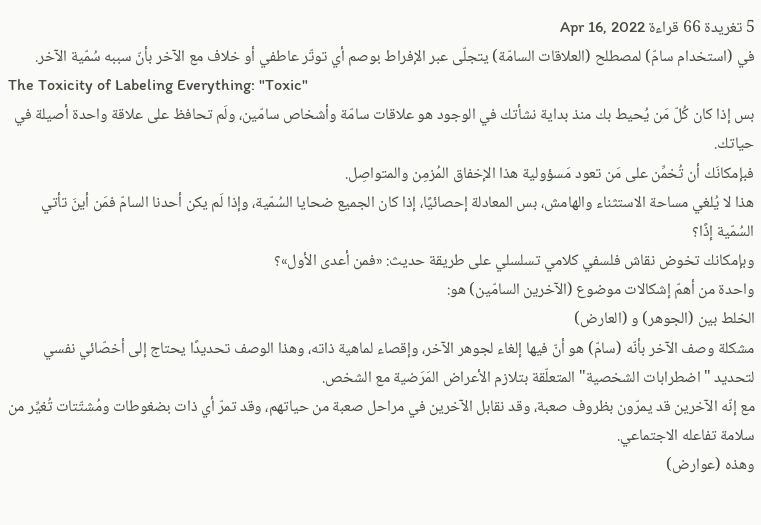5 تغريدة 66 قراءة Apr 16, 2022
في (استخدام سامّ) لمصطلح (العلاقات السامّة) يتجلّى عبر الإفراط بوصم أي توتّر عاطفي أو خلاف مع الآخر بأنّ سببه سُمّية الآخر.
The Toxicity of Labeling Everything: "Toxic"
بس إذا كان كُلّ مَن يُحيط بك منذ بداية نشأتك في الوجود هو علاقات سامّة وأشخاص سامّين، ولَم تحافظ على علاقة واحدة أصيلة في حياتك.
فبإمكانَك أن تُخمِّن على مَن تعود مَسؤولية هذا الإخفاق المُزمِن والمتواصِل.
هذا لا يُلغي مساحة الاستثناء والهامش، بس المعادلة إحصائيًا، إذا كان الجميع ضحايا السُمّية، وإذا لَم يكن أحدنا السامّ فمَن أينَ تأتي السُمّية إذًا؟
وبإمكانك تخوض نقاش فلسفي كلامي تسلسلي على طريقة حديث: «فمن أعدى الأول»؟
واحدة من أهمّ إشكالات موضوع (الآخرين السامّين) هو:
الخلط بين (الجوهر) و (العارض)
مشكلة وصف الآخر بأنّه (سامّ) هو أنّ فيها إلغاء لجوهر الآخر، وإقصاء لماهية ذاته، وهذا الوصف تحديدًا يحتاج إلى أخصّائي نفسي لتحديد "اضطرابات الشخصية" المتعلّقة بتلازم الأعراض المَرَضية مع الشخص.
مع إنّه الآخرين قد يمرّون بظروف صعبة، وقد نقابل الآخرين في مراحل صعبة من حياتهم، وقد تمرّ أي ذات بضغوطات ومُشتّتات تُغيِّر من سلامة تفاعله الاجتماعي.
وهذه (عوارض)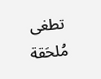تطغى مُلحَقة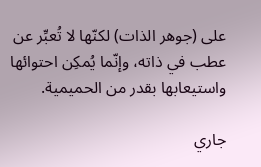على (جوهر الذات) لكنّها لا تُعبِّر عن عطب في ذاته، وإنّما يُمكِن احتوائها واستيعابها بقدر من الحميمية.

جاري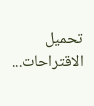تحميل الاقتراحات...